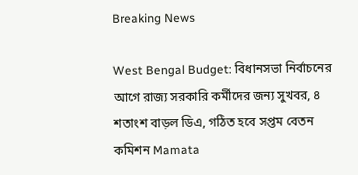Breaking News

West Bengal Budget: বিধানসভা নির্বাচনের আগে রাজ্য সরকারি কর্মীদের জন্য সুখবর, ৪ শতাংশ বাড়ল ডিএ, গঠিত হবে সপ্তম বেতন কমিশন Mamata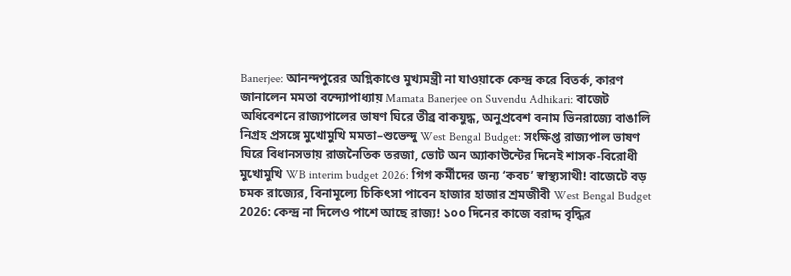Banerjee: আনন্দপুরের অগ্নিকাণ্ডে মুখ্যমন্ত্রী না যাওয়াকে কেন্দ্র করে বিতর্ক, কারণ জানালেন মমতা বন্দ্যোপাধ্যায় Mamata Banerjee on Suvendu Adhikari: বাজেট অধিবেশনে রাজ্যপালের ভাষণ ঘিরে তীব্র বাকযুদ্ধ, অনুপ্রবেশ বনাম ভিনরাজ্যে বাঙালি নিগ্রহ প্রসঙ্গে মুখোমুখি মমতা–শুভেন্দু West Bengal Budget: সংক্ষিপ্ত রাজ্যপাল ভাষণ ঘিরে বিধানসভায় রাজনৈতিক তরজা, ভোট অন অ্যাকাউন্টের দিনেই শাসক-বিরোধী মুখোমুখি WB interim budget 2026: গিগ কর্মীদের জন্য ‘কবচ’ স্বাস্থ্যসাথী! বাজেটে বড় চমক রাজ্যের, বিনামূল্যে চিকিৎসা পাবেন হাজার হাজার শ্রমজীবী West Bengal Budget 2026: কেন্দ্র না দিলেও পাশে আছে রাজ্য! ১০০ দিনের কাজে বরাদ্দ বৃদ্ধির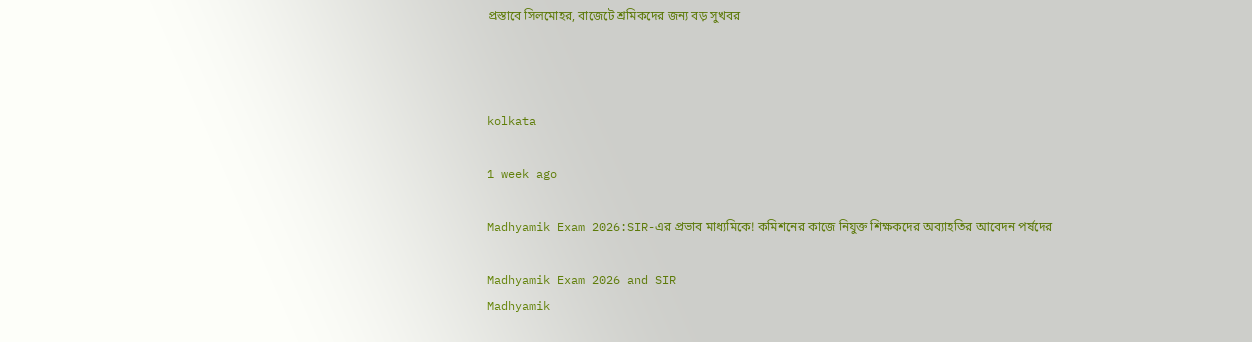প্রস্তাবে সিলমোহর, বাজেটে শ্রমিকদের জন্য বড় সুখবর



kolkata

1 week ago

Madhyamik Exam 2026:SIR-এর প্রভাব মাধ্যমিকে! কমিশনের কাজে নিযুক্ত শিক্ষকদের অব্যাহতির আবেদন পর্ষদের

Madhyamik Exam 2026 and SIR
Madhyamik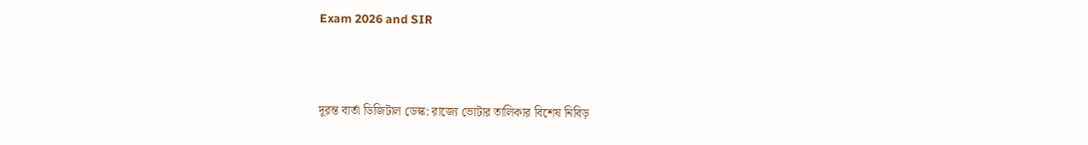Exam 2026 and SIR



দূরন্ত বার্তা ডিজিটাল ডেস্ক: রাজ্যে ভোটার তালিকার বিশেষ নিবিড়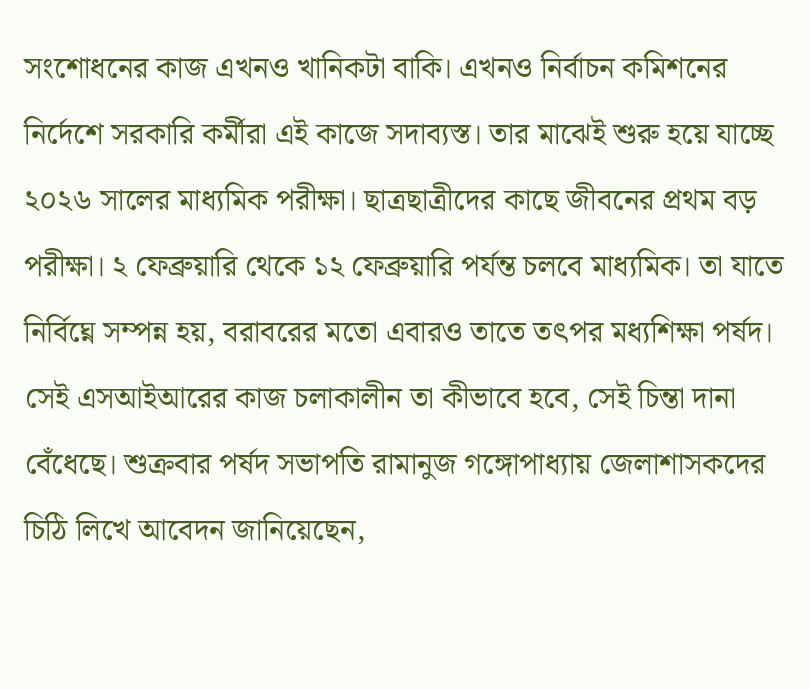সংশোধনের কাজ এখনও খানিকটা বাকি। এখনও নির্বাচন কমিশনের নির্দেশে সরকারি কর্মীরা এই কাজে সদাব্যস্ত। তার মাঝেই শুরু হয়ে যাচ্ছে ২০২৬ সালের মাধ্যমিক পরীক্ষা। ছাত্রছাত্রীদের কাছে জীবনের প্রথম বড় পরীক্ষা। ২ ফেব্রুয়ারি থেকে ১২ ফেব্রুয়ারি পর্যন্ত চলবে মাধ্যমিক। তা যাতে নির্বিঘ্নে সম্পন্ন হয়, বরাবরের মতো এবারও তাতে তৎপর মধ্যশিক্ষা পর্ষদ। সেই এসআইআরের কাজ চলাকালীন তা কীভাবে হবে, সেই চিন্তা দানা বেঁধেছে। শুক্রবার পর্ষদ সভাপতি রামানুজ গঙ্গোপাধ্যায় জেলাশাসকদের চিঠি লিখে আবেদন জানিয়েছেন,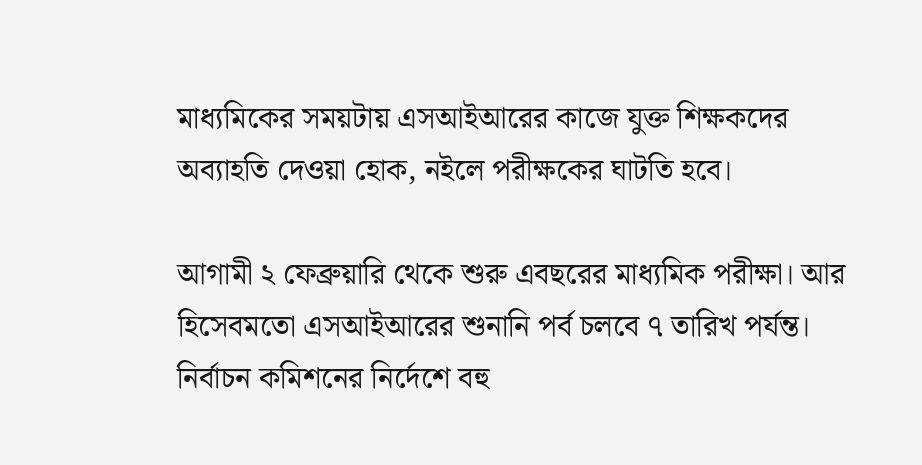মাধ্যমিকের সময়টায় এসআইআরের কাজে যুক্ত শিক্ষকদের অব্যাহতি দেওয়া হোক, নইলে পরীক্ষকের ঘাটতি হবে।

আগামী ২ ফেব্রুয়ারি থেকে শুরু এবছরের মাধ্যমিক পরীক্ষা। আর হিসেবমতো এসআইআরের শুনানি পর্ব চলবে ৭ তারিখ পর্যন্ত। নির্বাচন কমিশনের নির্দেশে বহু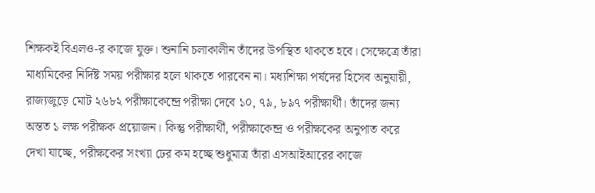শিক্ষকই বিএলও-র কাজে যুক্ত। শুনানি চলাকালীন তাঁদের উপস্থিত থাকতে হবে। সেক্ষেত্রে তাঁরা মাধ্যমিকের নির্দিষ্ট সময় পরীক্ষার হলে থাকতে পারবেন না। মধ্যশিক্ষা পর্ষদের হিসেব অনুযায়ী, রাজ্যজুড়ে মোট ২৬৮২ পরীক্ষাকেন্দ্রে পরীক্ষা দেবে ১০, ৭৯, ৮৯৭ পরীক্ষার্থী। তাঁদের জন্য অন্তত ১ লক্ষ পরীক্ষক প্রয়োজন। কিন্তু পরীক্ষার্থী, পরীক্ষাকেন্দ্র ও পরীক্ষকের অনুপাত করে দেখা যাচ্ছে, পরীক্ষকের সংখ্যা ঢের কম হচ্ছে শুধুমাত্র তাঁরা এসআইআরের কাজে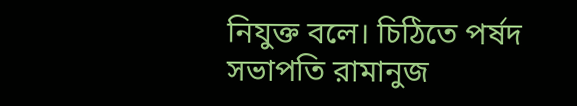নিযুক্ত বলে। চিঠিতে পর্ষদ সভাপতি রামানুজ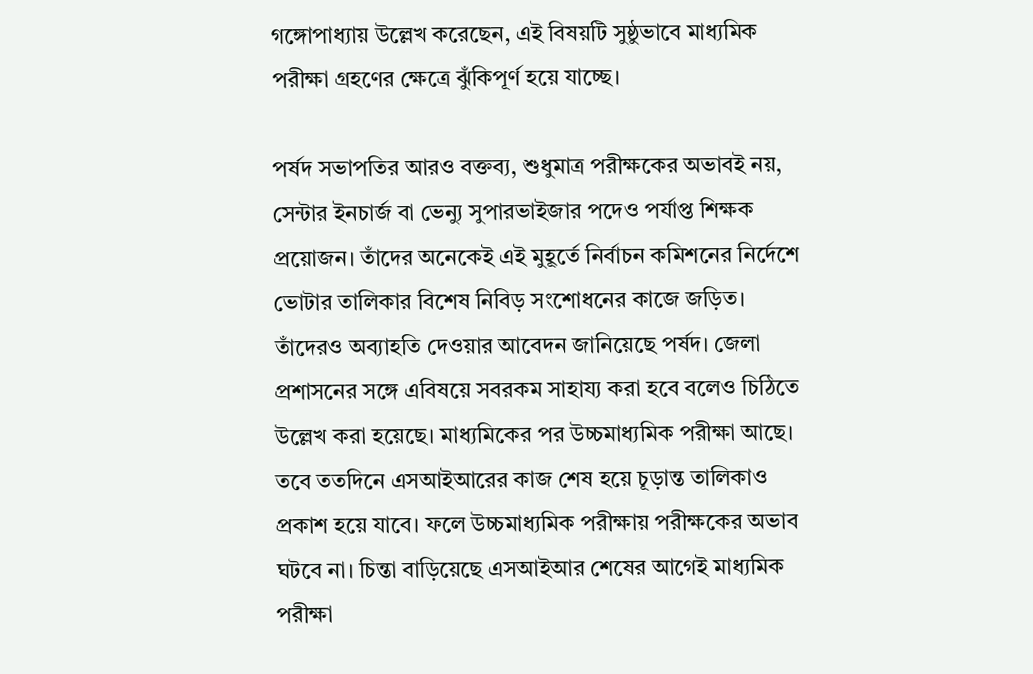গঙ্গোপাধ্যায় উল্লেখ করেছেন, এই বিষয়টি সুষ্ঠুভাবে মাধ্যমিক পরীক্ষা গ্রহণের ক্ষেত্রে ঝুঁকিপূর্ণ হয়ে যাচ্ছে।

পর্ষদ সভাপতির আরও বক্তব্য, শুধুমাত্র পরীক্ষকের অভাবই নয়, সেন্টার ইনচার্জ বা ভেন্যু সুপারভাইজার পদেও পর্যাপ্ত শিক্ষক প্রয়োজন। তাঁদের অনেকেই এই মুহূর্তে নির্বাচন কমিশনের নির্দেশে ভোটার তালিকার বিশেষ নিবিড় সংশোধনের কাজে জড়িত। তাঁদেরও অব্যাহতি দেওয়ার আবেদন জানিয়েছে পর্ষদ। জেলা প্রশাসনের সঙ্গে এবিষয়ে সবরকম সাহায্য করা হবে বলেও চিঠিতে উল্লেখ করা হয়েছে। মাধ্যমিকের পর উচ্চমাধ্যমিক পরীক্ষা আছে। তবে ততদিনে এসআইআরের কাজ শেষ হয়ে চূড়ান্ত তালিকাও প্রকাশ হয়ে যাবে। ফলে উচ্চমাধ্যমিক পরীক্ষায় পরীক্ষকের অভাব ঘটবে না। চিন্তা বাড়িয়েছে এসআইআর শেষের আগেই মাধ্যমিক পরীক্ষা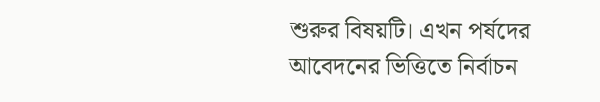শুরুর বিষয়টি। এখন পর্ষদের আবেদনের ভিত্তিতে নির্বাচন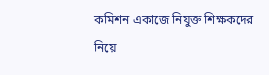কমিশন একাজে নিযুক্ত শিক্ষকদের নিয়ে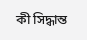কী সিদ্ধান্ত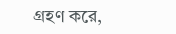গ্রহণ করে,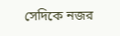সেদিকে নজর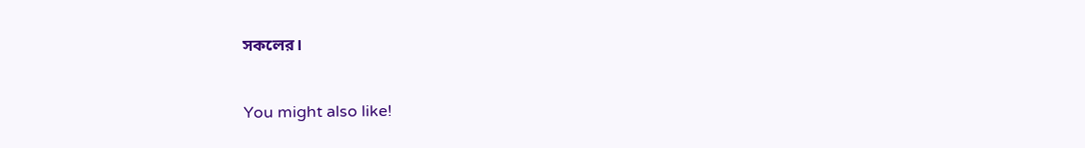সকলের।


You might also like!